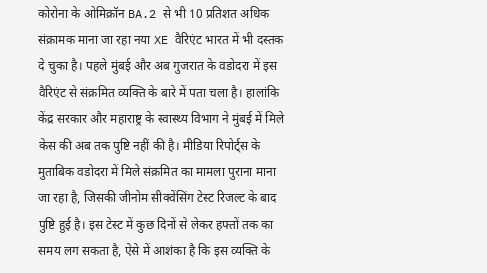कोरोना के ओमिक्रॉन BA.2 से भी 10 प्रतिशत अधिक संक्रामक माना जा रहा नया XE वैरिएंट भारत में भी दस्तक दे चुका है। पहले मुंबई और अब गुजरात के वडोदरा में इस वैरिएंट से संक्रमित व्यक्ति के बारे में पता चला है। हालांकि केंद्र सरकार और महाराष्ट्र के स्वास्थ्य विभाग ने मुंबई में मिले केस की अब तक पुष्टि नहीं की है। मीडिया रिपोर्ट्स के मुताबिक वडोदरा में मिले संक्रमित का मामला पुराना माना जा रहा है, जिसकी जीनोम सीक्वेंसिंग टेस्ट रिजल्ट के बाद पुष्टि हुई है। इस टेस्ट में कुछ दिनों से लेकर हफ्तों तक का समय लग सकता है, ऐसे में आशंका है कि इस व्यक्ति के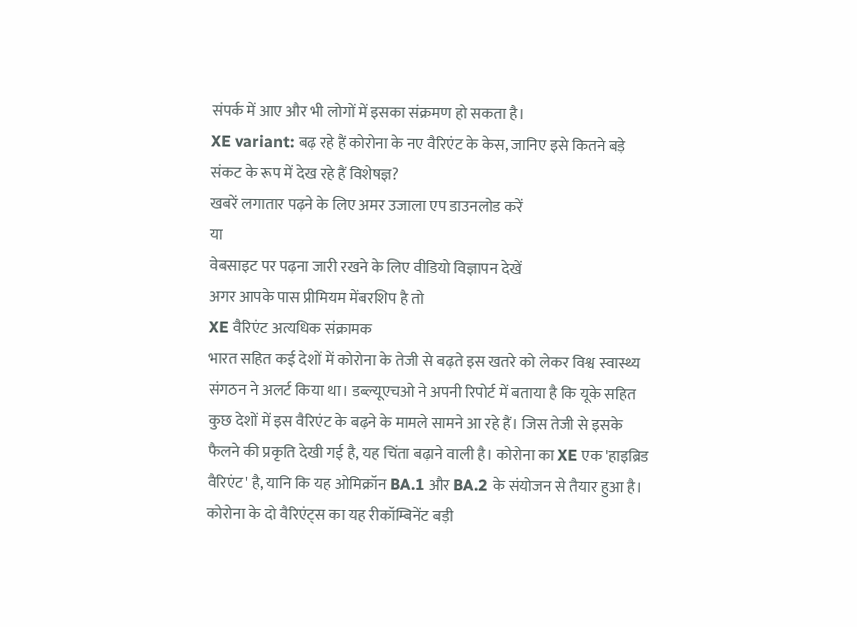संपर्क में आए और भी लोगों में इसका संक्रमण हो सकता है।
XE variant: बढ़ रहे हैं कोरोना के नए वैरिएंट के केस, जानिए इसे कितने बड़े संकट के रूप में देख रहे हैं विशेषज्ञ?
खबरें लगातार पढ़ने के लिए अमर उजाला एप डाउनलोड करें
या
वेबसाइट पर पढ़ना जारी रखने के लिए वीडियो विज्ञापन देखें
अगर आपके पास प्रीमियम मेंबरशिप है तो
XE वैरिएंट अत्यधिक संक्रामक
भारत सहित कई देशों में कोरोना के तेजी से बढ़ते इस खतरे को लेकर विश्व स्वास्थ्य संगठन ने अलर्ट किया था। डब्ल्यूएचओ ने अपनी रिपोर्ट में बताया है कि यूके सहित कुछ देशों में इस वैरिएंट के बढ़ने के मामले सामने आ रहे हैं। जिस तेजी से इसके फैलने की प्रकृति देखी गई है, यह चिंता बढ़ाने वाली है। कोरोना का XE एक 'हाइब्रिड वैरिएंट' है, यानि कि यह ओमिक्रॉन BA.1 और BA.2 के संयोजन से तैयार हुआ है। कोरोना के दो वैरिएंट्स का यह रीकॉम्बिनेंट बड़ी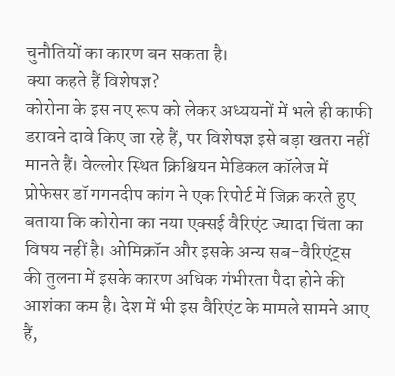चुनौतियों का कारण बन सकता है।
क्या कहते हैं विशेषज्ञ?
कोरोना के इस नए रूप को लेकर अध्ययनों में भले ही काफी डरावने दावे किए जा रहे हैं, पर विशेषज्ञ इसे बड़ा खतरा नहीं मानते हैं। वेल्लोर स्थित क्रिश्चियन मेडिकल कॉलेज में प्रोफेसर डॉ गगनदीप कांग ने एक रिपोर्ट में जिक्र करते हुए बताया कि कोरोना का नया एक्सई वैरिएंट ज्यादा चिंता का विषय नहीं है। ओमिक्रॉन और इसके अन्य सब-वैरिएंट्स की तुलना में इसके कारण अधिक गंभीरता पैदा होने की आशंका कम है। देश में भी इस वैरिएंट के मामले सामने आए हैं,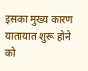इसका मुख्य कारण यातायात शुरू होने को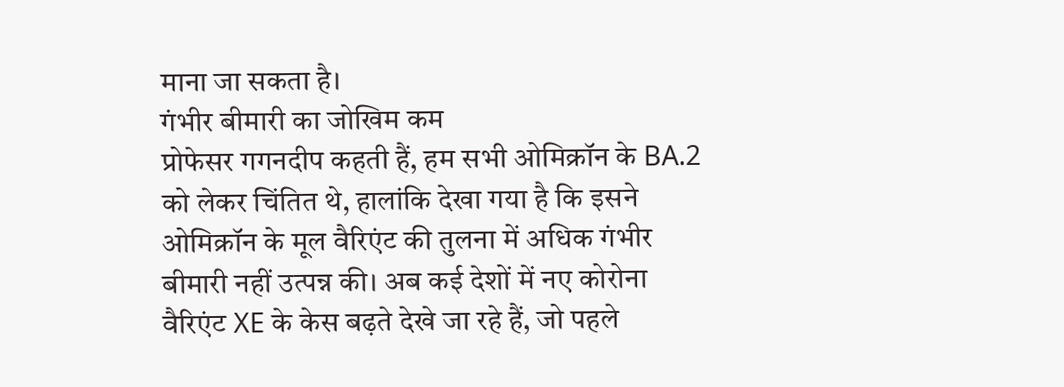माना जा सकता है।
गंभीर बीमारी का जोखिम कम
प्रोफेसर गगनदीप कहती हैं, हम सभी ओमिक्रॉन के BA.2 को लेकर चिंतित थे, हालांकि देखा गया है कि इसने ओमिक्रॉन के मूल वैरिएंट की तुलना में अधिक गंभीर बीमारी नहीं उत्पन्न की। अब कई देशों में नए कोरोना वैरिएंट XE के केस बढ़ते देखे जा रहे हैं, जो पहले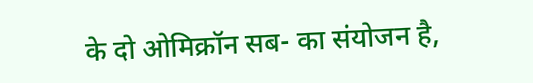के दो ओमिक्रॉन सब- का संयोजन है,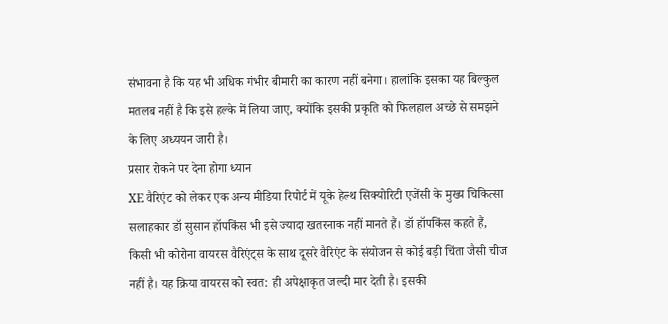संभावना है कि यह भी अधिक गंभीर बीमारी का कारण नहीं बनेगा। हालांकि इसका यह बिल्कुल मतलब नहीं है कि इसे हल्के में लिया जाए, क्योंकि इसकी प्रकृति को फिलहाल अच्छे से समझने के लिए अध्ययन जारी है।
प्रसार रोकने पर देना होगा ध्यान
XE वैरिएंट को लेकर एक अन्य मीडिया रिपोर्ट में यूके हेल्थ सिक्योरिटी एजेंसी के मुख्य चिकित्सा सलाहकार डॉ सुसान हॉपकिंस भी इसे ज्यादा खतरनाक नहीं मानते हैं। डॉ हॉपकिंस कहते हैं, किसी भी कोरोना वायरस वैरिएंट्स के साथ दूसरे वैरिएंट के संयोजन से कोई बड़ी चिंता जैसी चीज नहीं है। यह क्रिया वायरस को स्वत: ही अपेक्षाकृत जल्दी मार देती है। इसकी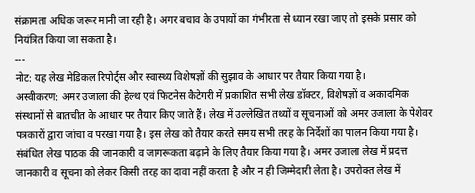संक्रामता अधिक जरूर मानी जा रही है। अगर बचाव के उपायों का गंभीरता से ध्यान रखा जाए तो इसके प्रसार को नियंत्रित किया जा सकता है।
---
नोट: यह लेख मेडिकल रिपोर्ट्स और स्वास्थ्य विशेषज्ञों की सुझाव के आधार पर तैयार किया गया है।
अस्वीकरण: अमर उजाला की हेल्थ एवं फिटनेस कैटेगरी में प्रकाशित सभी लेख डॉक्टर, विशेषज्ञों व अकादमिक संस्थानों से बातचीत के आधार पर तैयार किए जाते हैं। लेख में उल्लेखित तथ्यों व सूचनाओं को अमर उजाला के पेशेवर पत्रकारों द्वारा जांचा व परखा गया है। इस लेख को तैयार करते समय सभी तरह के निर्देशों का पालन किया गया है। संबंधित लेख पाठक की जानकारी व जागरूकता बढ़ाने के लिए तैयार किया गया है। अमर उजाला लेख में प्रदत्त जानकारी व सूचना को लेकर किसी तरह का दावा नहीं करता है और न ही जिम्मेदारी लेता है। उपरोक्त लेख में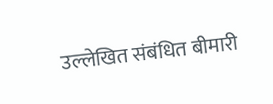उल्लेखित संबंधित बीमारी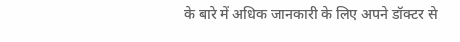के बारे में अधिक जानकारी के लिए अपने डॉक्टर से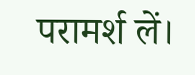परामर्श लें।